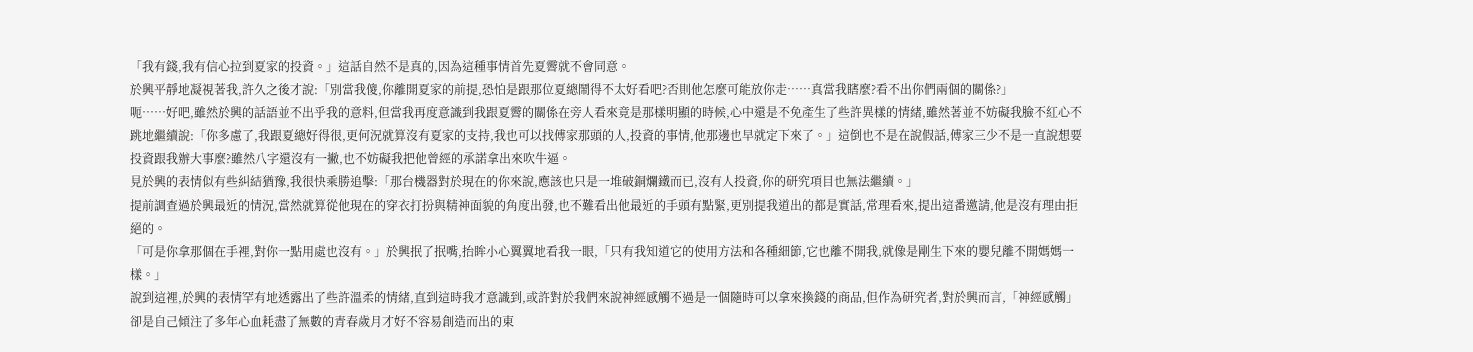「我有錢,我有信心拉到夏家的投資。」這話自然不是真的,因為這種事情首先夏霽就不會同意。
於興平靜地凝視著我,許久之後才說:「別當我傻,你離開夏家的前提,恐怕是跟那位夏總鬧得不太好看吧?否則他怎麼可能放你走……真當我瞎麼?看不出你們兩個的關係?」
呃……好吧,雖然於興的話語並不出乎我的意料,但當我再度意識到我跟夏霽的關係在旁人看來竟是那樣明顯的時候,心中還是不免產生了些許異樣的情緒,雖然著並不妨礙我臉不紅心不跳地繼續說:「你多慮了,我跟夏總好得很,更何況就算沒有夏家的支持,我也可以找傅家那頭的人,投資的事情,他那邊也早就定下來了。」這倒也不是在說假話,傅家三少不是一直說想要投資跟我辦大事麼?雖然八字還沒有一撇,也不妨礙我把他曾經的承諾拿出來吹牛逼。
見於興的表情似有些糾結猶豫,我很快乘勝追擊:「那台機器對於現在的你來說,應該也只是一堆破銅爛鐵而已,沒有人投資,你的研究項目也無法繼續。」
提前調查過於興最近的情況,當然就算從他現在的穿衣打扮與精神面貌的角度出發,也不難看出他最近的手頭有點緊,更別提我道出的都是實話,常理看來,提出這番邀請,他是沒有理由拒絕的。
「可是你拿那個在手裡,對你一點用處也沒有。」於興抿了抿嘴,抬眸小心翼翼地看我一眼,「只有我知道它的使用方法和各種細節,它也離不開我,就像是剛生下來的嬰兒離不開媽媽一樣。」
說到這裡,於興的表情罕有地透露出了些許溫柔的情緒,直到這時我才意識到,或許對於我們來說神經感觸不過是一個隨時可以拿來換錢的商品,但作為研究者,對於興而言,「神經感觸」卻是自己傾注了多年心血耗盡了無數的青春歲月才好不容易創造而出的東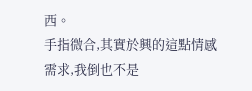西。
手指微合,其實於興的這點情感需求,我倒也不是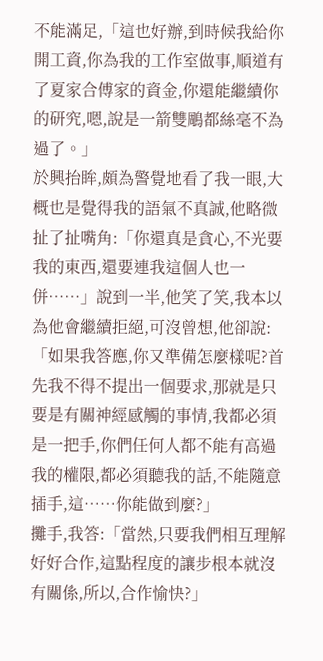不能滿足,「這也好辦,到時候我給你開工資,你為我的工作室做事,順道有了夏家合傅家的資金,你還能繼續你的研究,嗯,說是一箭雙鵰都絲毫不為過了。」
於興抬眸,頗為警覺地看了我一眼,大概也是覺得我的語氣不真誠,他略微扯了扯嘴角:「你還真是貪心,不光要我的東西,還要連我這個人也一併……」說到一半,他笑了笑,我本以為他會繼續拒絕,可沒曾想,他卻說:「如果我答應,你又準備怎麼樣呢?首先我不得不提出一個要求,那就是只要是有關神經感觸的事情,我都必須是一把手,你們任何人都不能有高過我的權限,都必須聽我的話,不能隨意插手,這……你能做到麼?」
攤手,我答:「當然,只要我們相互理解好好合作,這點程度的讓步根本就沒有關係,所以,合作愉快?」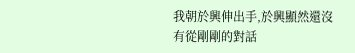我朝於興伸出手,於興顯然還沒有從剛剛的對話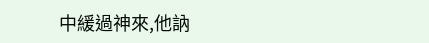中緩過神來,他訥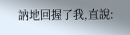訥地回握了我,直說: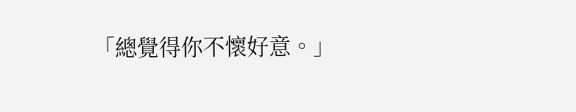「總覺得你不懷好意。」